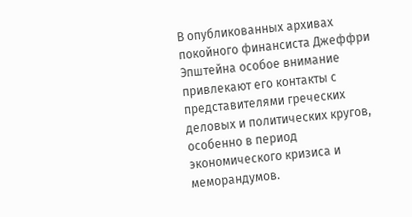В опубликованных архивах покойного финансиста Джеффри Эпштейна особое внимание привлекают его контакты с представителями греческих деловых и политических кругов, особенно в период экономического кризиса и меморандумов.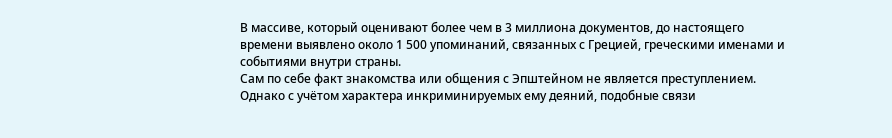В массиве, который оценивают более чем в 3 миллиона документов, до настоящего времени выявлено около 1 500 упоминаний, связанных с Грецией, греческими именами и событиями внутри страны.
Сам по себе факт знакомства или общения с Эпштейном не является преступлением. Однако с учётом характера инкриминируемых ему деяний, подобные связи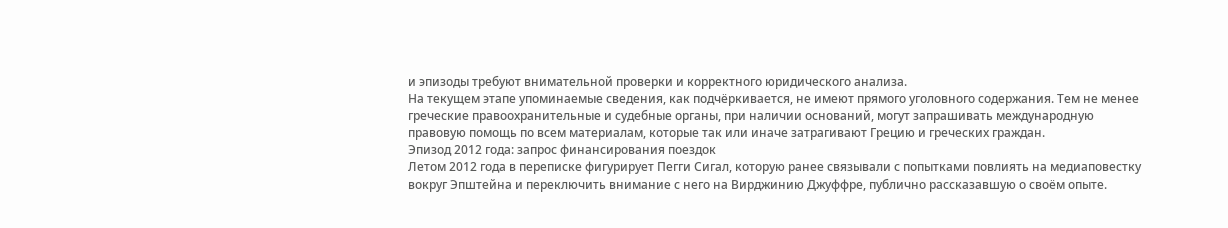и эпизоды требуют внимательной проверки и корректного юридического анализа.
На текущем этапе упоминаемые сведения, как подчёркивается, не имеют прямого уголовного содержания. Тем не менее греческие правоохранительные и судебные органы, при наличии оснований, могут запрашивать международную правовую помощь по всем материалам, которые так или иначе затрагивают Грецию и греческих граждан.
Эпизод 2012 года: запрос финансирования поездок
Летом 2012 года в переписке фигурирует Пегги Сигал, которую ранее связывали с попытками повлиять на медиаповестку вокруг Эпштейна и переключить внимание с него на Вирджинию Джуффре, публично рассказавшую о своём опыте.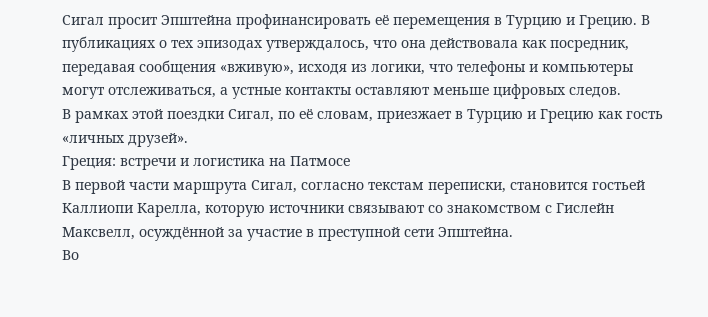Сигал просит Эпштейна профинансировать её перемещения в Турцию и Грецию. В публикациях о тех эпизодах утверждалось, что она действовала как посредник, передавая сообщения «вживую», исходя из логики, что телефоны и компьютеры могут отслеживаться, а устные контакты оставляют меньше цифровых следов.
В рамках этой поездки Сигал, по её словам, приезжает в Турцию и Грецию как гость «личных друзей».
Греция: встречи и логистика на Патмосе
В первой части маршрута Сигал, согласно текстам переписки, становится гостьей Каллиопи Карелла, которую источники связывают со знакомством с Гислейн Максвелл, осуждённой за участие в преступной сети Эпштейна.
Во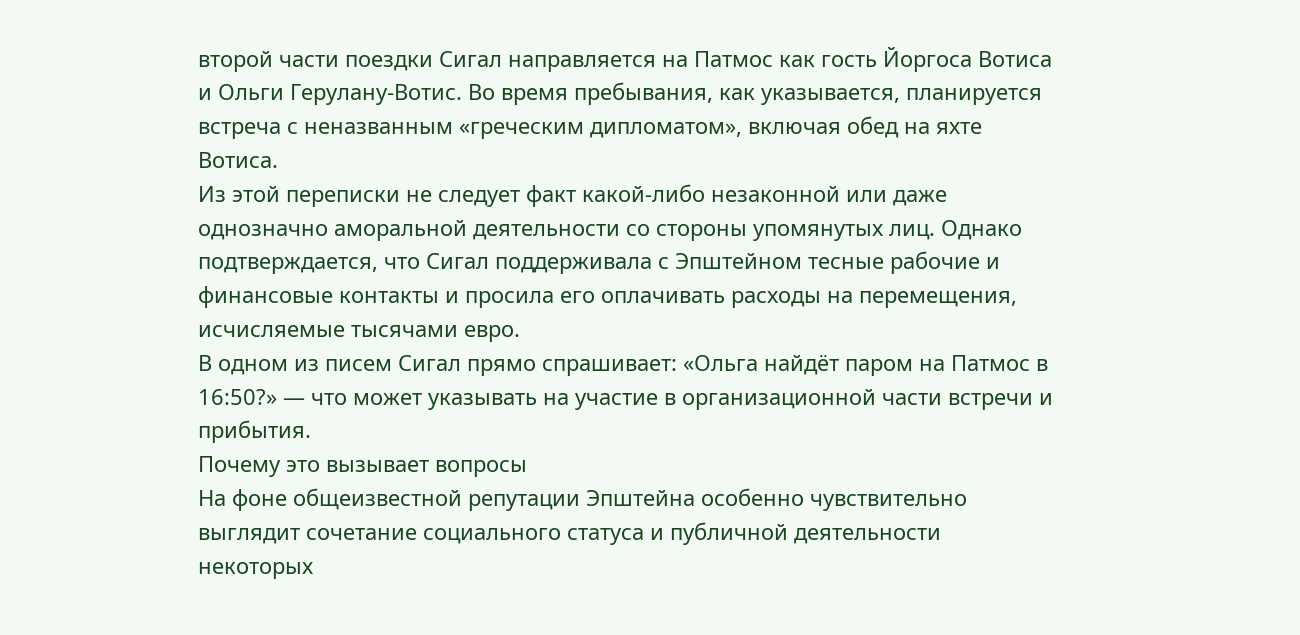второй части поездки Сигал направляется на Патмос как гость Йоргоса Вотиса и Ольги Герулану-Вотис. Во время пребывания, как указывается, планируется встреча с неназванным «греческим дипломатом», включая обед на яхте Вотиса.
Из этой переписки не следует факт какой-либо незаконной или даже однозначно аморальной деятельности со стороны упомянутых лиц. Однако подтверждается, что Сигал поддерживала с Эпштейном тесные рабочие и финансовые контакты и просила его оплачивать расходы на перемещения, исчисляемые тысячами евро.
В одном из писем Сигал прямо спрашивает: «Ольга найдёт паром на Патмос в 16:50?» — что может указывать на участие в организационной части встречи и прибытия.
Почему это вызывает вопросы
На фоне общеизвестной репутации Эпштейна особенно чувствительно выглядит сочетание социального статуса и публичной деятельности некоторых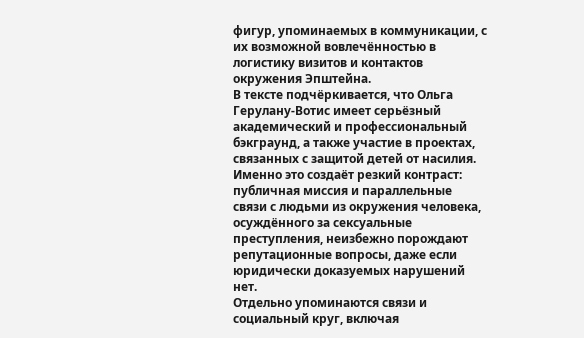фигур, упоминаемых в коммуникации, с их возможной вовлечённостью в логистику визитов и контактов окружения Эпштейна.
В тексте подчёркивается, что Ольга Герулану-Вотис имеет серьёзный академический и профессиональный бэкграунд, а также участие в проектах, связанных с защитой детей от насилия. Именно это создаёт резкий контраст: публичная миссия и параллельные связи с людьми из окружения человека, осуждённого за сексуальные преступления, неизбежно порождают репутационные вопросы, даже если юридически доказуемых нарушений нет.
Отдельно упоминаются связи и социальный круг, включая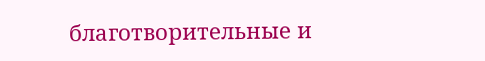благотворительные и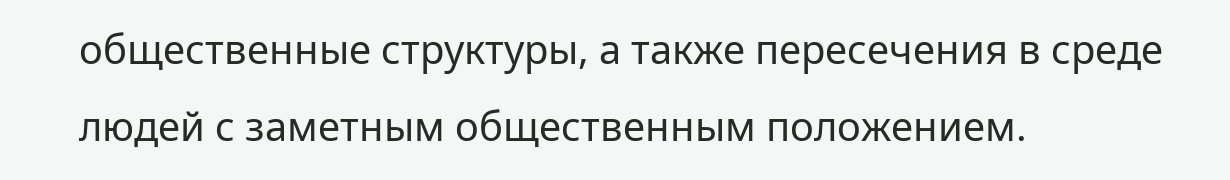общественные структуры, а также пересечения в среде людей с заметным общественным положением.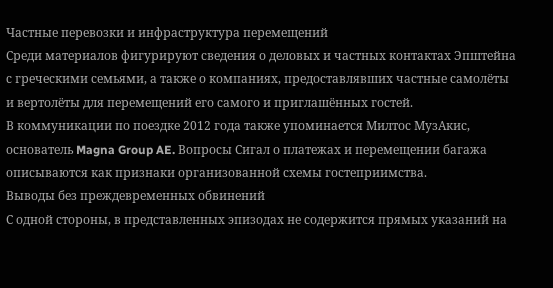Частные перевозки и инфраструктура перемещений
Среди материалов фигурируют сведения о деловых и частных контактах Эпштейна с греческими семьями, а также о компаниях, предоставлявших частные самолёты и вертолёты для перемещений его самого и приглашённых гостей.
В коммуникации по поездке 2012 года также упоминается Милтос МузАкис, основатель Magna Group AE. Вопросы Сигал о платежах и перемещении багажа описываются как признаки организованной схемы гостеприимства.
Выводы без преждевременных обвинений
С одной стороны, в представленных эпизодах не содержится прямых указаний на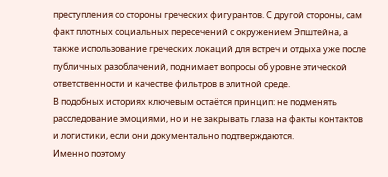преступления со стороны греческих фигурантов. С другой стороны, сам факт плотных социальных пересечений с окружением Эпштейна, а также использование греческих локаций для встреч и отдыха уже после публичных разоблачений, поднимает вопросы об уровне этической ответственности и качестве фильтров в элитной среде.
В подобных историях ключевым остаётся принцип: не подменять расследование эмоциями, но и не закрывать глаза на факты контактов и логистики, если они документально подтверждаются.
Именно поэтому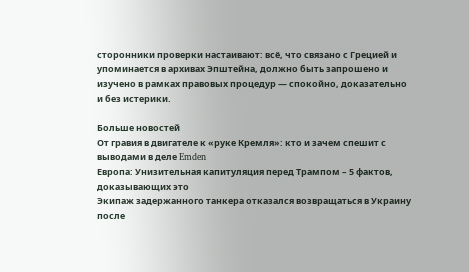сторонники проверки настаивают: всё, что связано с Грецией и упоминается в архивах Эпштейна, должно быть запрошено и изучено в рамках правовых процедур — спокойно, доказательно и без истерики.

Больше новостей
От гравия в двигателе к «руке Кремля»: кто и зачем спешит с выводами в деле Emden
Европа: Унизительная капитуляция перед Трампом – 5 фактов, доказывающих это
Экипаж задержанного танкера отказался возвращаться в Украину после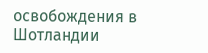освобождения в Шотландии